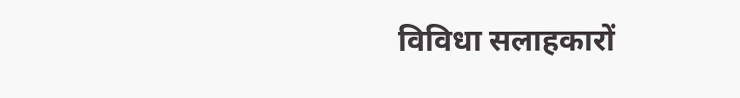विविधा सलाहकारों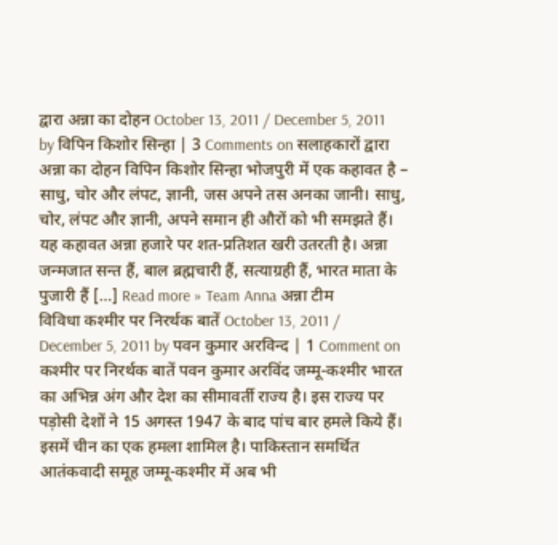द्वारा अन्ना का दोहन October 13, 2011 / December 5, 2011 by विपिन किशोर सिन्हा | 3 Comments on सलाहकारों द्वारा अन्ना का दोहन विपिन किशोर सिन्हा भोजपुरी में एक कहावत है – साधु, चोर और लंपट, ज्ञानी, जस अपने तस अनका जानी। साधु, चोर, लंपट और ज्ञानी, अपने समान ही औरों को भी समझते हैं। यह कहावत अन्ना हजारे पर शत-प्रतिशत खरी उतरती है। अन्ना जन्मजात सन्त हैं, बाल ब्रह्मचारी हैं, सत्याग्रही हैं, भारत माता के पुजारी हैं […] Read more » Team Anna अन्ना टीम
विविधा कश्मीर पर निरर्थक बातें October 13, 2011 / December 5, 2011 by पवन कुमार अरविन्द | 1 Comment on कश्मीर पर निरर्थक बातें पवन कुमार अरविंद जम्मू-कश्मीर भारत का अभिन्न अंग और देश का सीमावर्ती राज्य है। इस राज्य पर पड़ोसी देशों ने 15 अगस्त 1947 के बाद पांच बार हमले किये हैं। इसमें चीन का एक हमला शामिल है। पाकिस्तान समर्थित आतंकवादी समूह जम्मू-कश्मीर में अब भी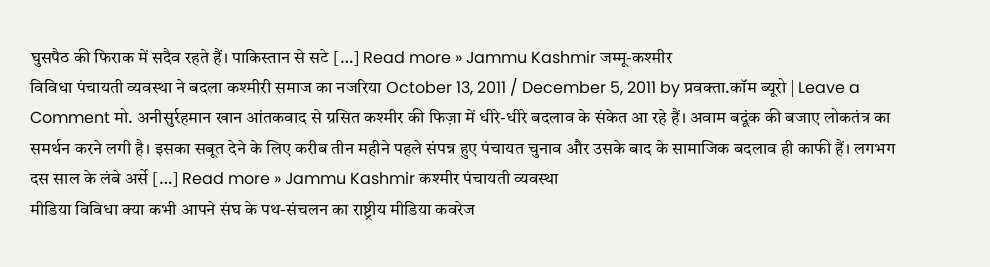घुसपैठ की फिराक में सदैव रहते हैं। पाकिस्तान से सटे […] Read more » Jammu Kashmir जम्मू-कश्मीर
विविधा पंचायती व्यवस्था ने बदला कश्मीरी समाज का नजरिया October 13, 2011 / December 5, 2011 by प्रवक्ता.कॉम ब्यूरो | Leave a Comment मो. अनीसुर्रहमान खान आंतकवाद से ग्रसित कश्मीर की फिज़ा में धीरे-धीरे बदलाव के संकेत आ रहे हैं। अवाम बदूंक की बजाए लोकतंत्र का समर्थन करने लगी है। इसका सबूत देने के लिए करीब तीन महीने पहले संपन्न हुए पंचायत चुनाव और उसके बाद के सामाजिक बदलाव ही काफी हैं। लगभग दस साल के लंबे अर्से […] Read more » Jammu Kashmir कश्मीर पंचायती व्यवस्था
मीडिया विविधा क्या कभी आपने संघ के पथ-संचलन का राष्ट्रीय मीडिया कवरेज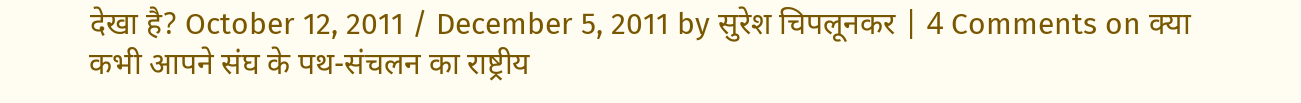देखा है? October 12, 2011 / December 5, 2011 by सुरेश चिपलूनकर | 4 Comments on क्या कभी आपने संघ के पथ-संचलन का राष्ट्रीय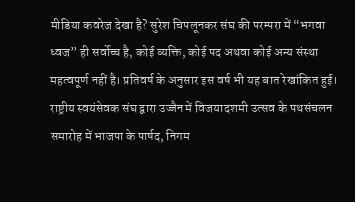मीडिया कवरेज देखा है? सुरेश चिपलूनकर संघ की परम्परा में “भगवा ध्वज” ही सर्वोच्च है, कोई व्यक्ति, कोई पद अथवा कोई अन्य संस्था महत्वपूर्ण नहीं है। प्रतिवर्ष के अनुसार इस वर्ष भी यह बात रेखांकित हुई। राष्ट्रीय स्वयंसेवक संघ द्वारा उज्जैन में विजयादशमी उत्सव के पथसंचलन समारोह में भाजपा के पार्षद, निगम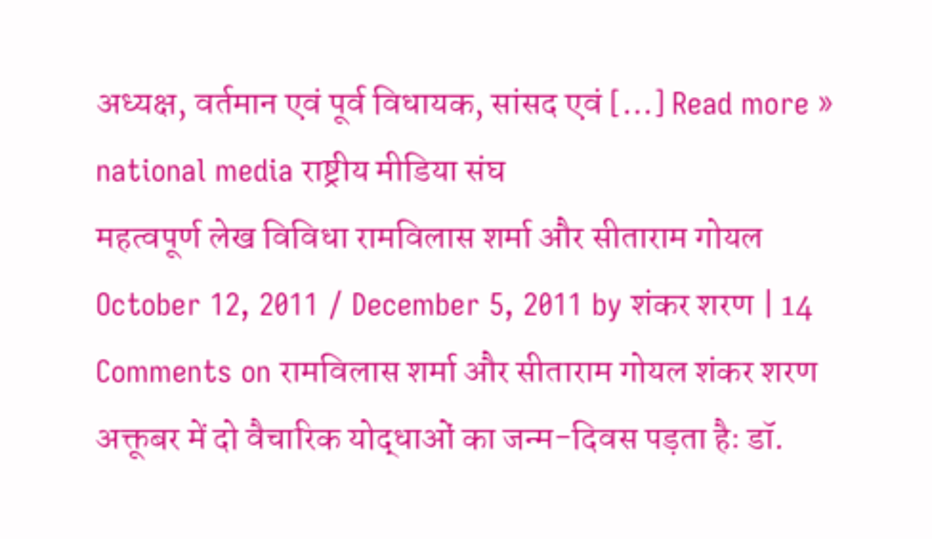अध्यक्ष, वर्तमान एवं पूर्व विधायक, सांसद एवं […] Read more » national media राष्ट्रीय मीडिया संघ
महत्वपूर्ण लेख विविधा रामविलास शर्मा और सीताराम गोयल October 12, 2011 / December 5, 2011 by शंकर शरण | 14 Comments on रामविलास शर्मा और सीताराम गोयल शंकर शरण अक्तूबर में दो वैचारिक योद्धाओं का जन्म-दिवस पड़ता हैः डॉ.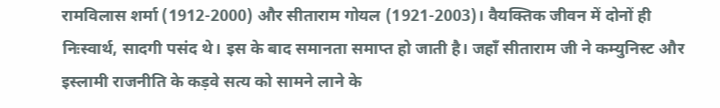रामविलास शर्मा (1912-2000) और सीताराम गोयल (1921-2003)। वैयक्तिक जीवन में दोनों ही निःस्वार्थ, सादगी पसंद थे। इस के बाद समानता समाप्त हो जाती है। जहाँ सीताराम जी ने कम्युनिस्ट और इस्लामी राजनीति के कड़वे सत्य को सामने लाने के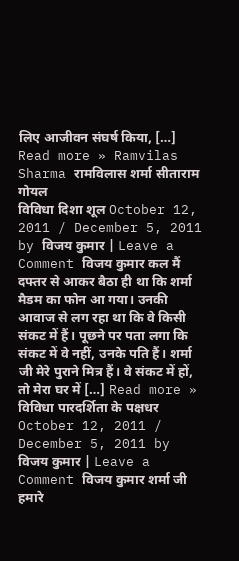लिए आजीवन संघर्ष किया, […] Read more » Ramvilas Sharma रामविलास शर्मा सीताराम गोयल
विविधा दिशा शूल October 12, 2011 / December 5, 2011 by विजय कुमार | Leave a Comment विजय कुमार कल मैं दफ्तर से आकर बैठा ही था कि शर्मा मैडम का फोन आ गया। उनकी आवाज से लग रहा था कि वे किसी संकट में हैं। पूछने पर पता लगा कि संकट में वे नहीं, उनके पति हैं। शर्मा जी मेरे पुराने मित्र हैं। वे संकट में हों, तो मेरा घर में […] Read more »
विविधा पारदर्शिता के पक्षधर October 12, 2011 / December 5, 2011 by विजय कुमार | Leave a Comment विजय कुमार शर्मा जी हमारे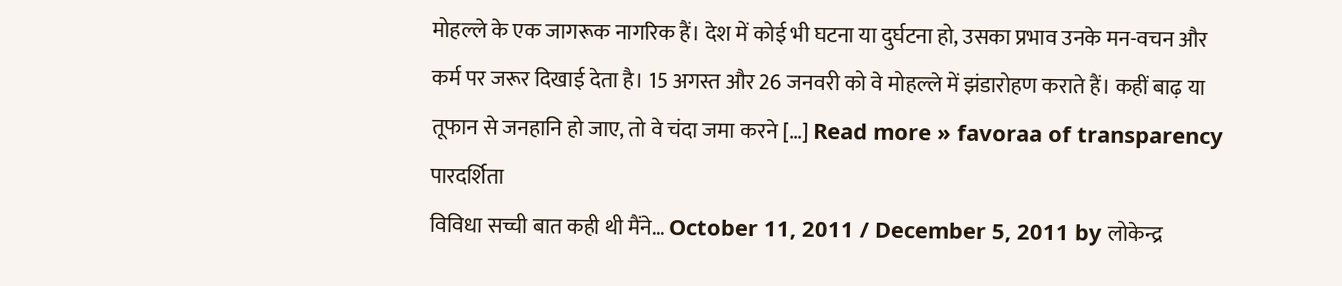मोहल्ले के एक जागरूक नागरिक हैं। देश में कोई भी घटना या दुर्घटना हो, उसका प्रभाव उनके मन-वचन और कर्म पर जरूर दिखाई देता है। 15 अगस्त और 26 जनवरी को वे मोहल्ले में झंडारोहण कराते हैं। कहीं बाढ़ या तूफान से जनहानि हो जाए, तो वे चंदा जमा करने […] Read more » favoraa of transparency पारदर्शिता
विविधा सच्ची बात कही थी मैंने… October 11, 2011 / December 5, 2011 by लोकेन्द्र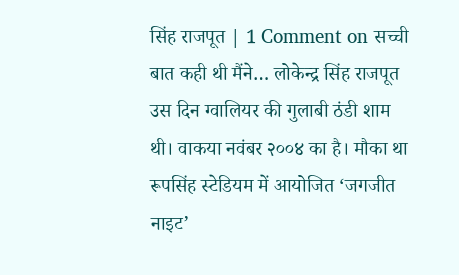सिंह राजपूत | 1 Comment on सच्ची बात कही थी मैंने… लोकेन्द्र सिंह राजपूत उस दिन ग्वालियर की गुलाबी ठंडी शाम थी। वाकया नवंबर २००४ का है। मौका था रूपसिंह स्टेडियम में आयोजित ‘जगजीत नाइट’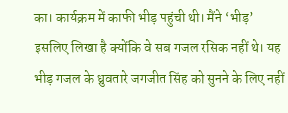का। कार्यक्रम में काफी भीड़ पहुंची थी। मैंने ‘भीड़’ इसलिए लिखा है क्योंकि वे सब गजल रसिक नहीं थे। यह भीड़ गजल के ध्रुवतारे जगजीत सिंह को सुनने के लिए नहीं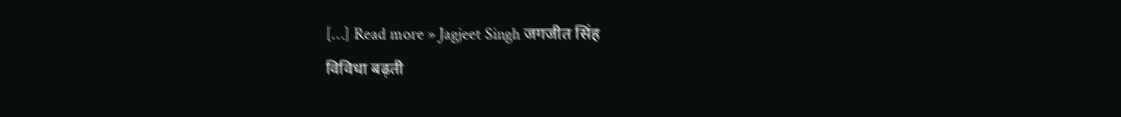[…] Read more » Jagjeet Singh जगजीत सिंह
विविधा बढ़ती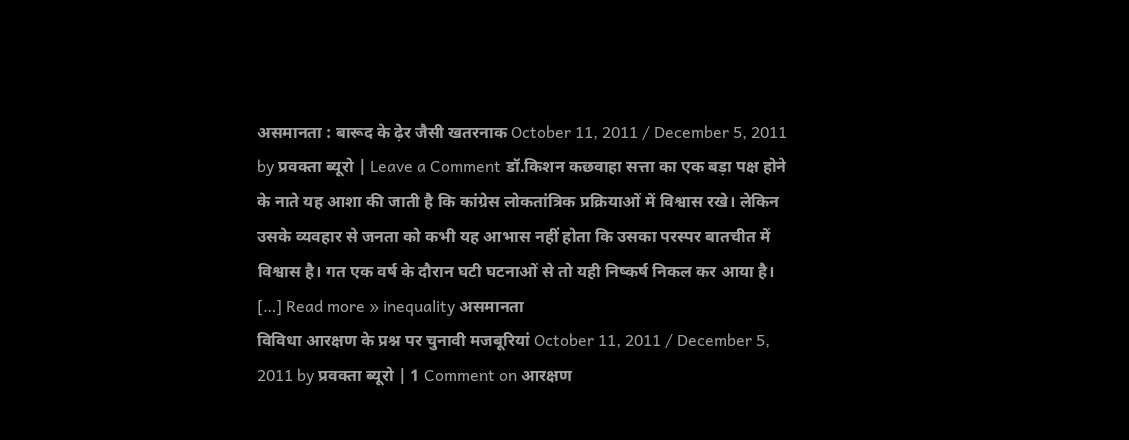असमानता : बारूद के ढ़ेर जैसी खतरनाक October 11, 2011 / December 5, 2011 by प्रवक्ता ब्यूरो | Leave a Comment डॉ.किशन कछवाहा सत्ता का एक बड़ा पक्ष होने के नाते यह आशा की जाती है कि कांग्रेस लोकतांत्रिक प्रक्रियाओं में विश्वास रखे। लेकिन उसके व्यवहार से जनता को कभी यह आभास नहीं होता कि उसका परस्पर बातचीत में विश्वास है। गत एक वर्ष के दौरान घटी घटनाओं से तो यही निष्कर्ष निकल कर आया है। […] Read more » inequality असमानता
विविधा आरक्षण के प्रश्न पर चुनावी मजबूरियां October 11, 2011 / December 5, 2011 by प्रवक्ता ब्यूरो | 1 Comment on आरक्षण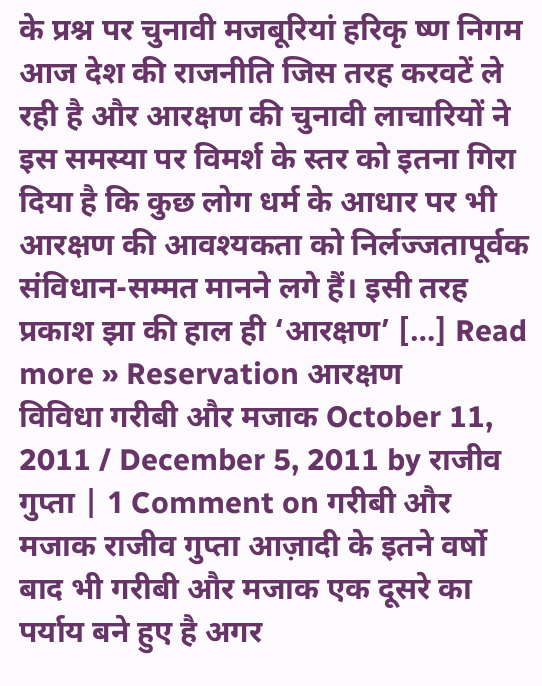के प्रश्न पर चुनावी मजबूरियां हरिकृ ष्ण निगम आज देश की राजनीति जिस तरह करवटें ले रही है और आरक्षण की चुनावी लाचारियों ने इस समस्या पर विमर्श के स्तर को इतना गिरा दिया है कि कुछ लोग धर्म के आधार पर भी आरक्षण की आवश्यकता को निर्लज्जतापूर्वक संविधान-सम्मत मानने लगे हैं। इसी तरह प्रकाश झा की हाल ही ‘आरक्षण’ […] Read more » Reservation आरक्षण
विविधा गरीबी और मजाक October 11, 2011 / December 5, 2011 by राजीव गुप्ता | 1 Comment on गरीबी और मजाक राजीव गुप्ता आज़ादी के इतने वर्षो बाद भी गरीबी और मजाक एक दूसरे का पर्याय बने हुए है अगर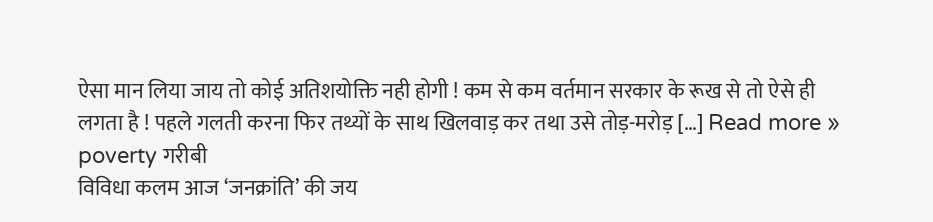ऐसा मान लिया जाय तो कोई अतिशयोक्ति नही होगी ! कम से कम वर्तमान सरकार के रूख से तो ऐसे ही लगता है ! पहले गलती करना फिर तथ्यों के साथ खिलवाड़ कर तथा उसे तोड़-मरोड़ […] Read more » poverty गरीबी
विविधा कलम आज ‘जनक्रांति’ की जय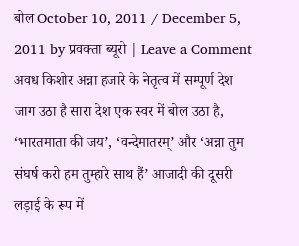बोल October 10, 2011 / December 5, 2011 by प्रवक्ता ब्यूरो | Leave a Comment अवध किशोर अन्ना हजारे के नेतृत्व में सम्पूर्ण देश जाग उठा है सारा देश एक स्वर में बोल उठा है, ‘भारतमाता की जय’, ‘वन्देमातरम्’ और ‘अन्ना तुम संघर्ष करो हम तुम्हारे साथ हैं’ आजादी की दूसरी लड़ाई के रूप में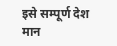इसे सम्पूर्ण देश मान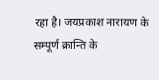रहा है। जयप्रकाश नारायण के सम्पूर्ण क्रान्ति के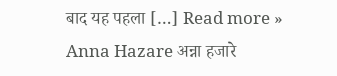बाद यह पहला […] Read more » Anna Hazare अन्ना हजारे